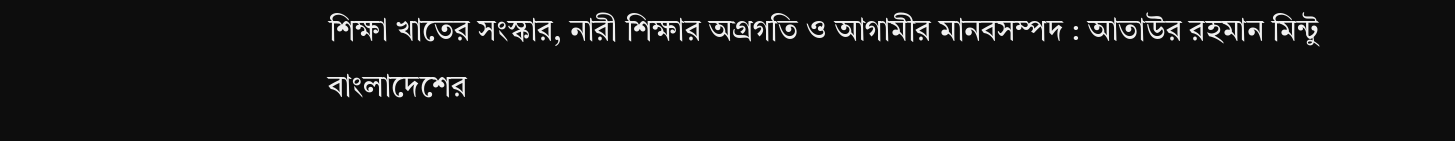শিক্ষা খাতের সংস্কার, নারী শিক্ষার অগ্রগতি ও আগামীর মানবসম্পদ : আতাউর রহমান মিন্টু
বাংলাদেশের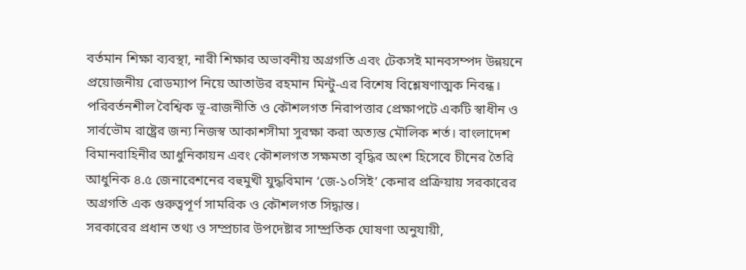বর্তমান শিক্ষা ব্যবস্থা, নারী শিক্ষার অভাবনীয় অগ্রগতি এবং টেকসই মানবসম্পদ উন্নয়নে প্রয়োজনীয় রোডম্যাপ নিয়ে আতাউর রহমান মিন্টু-এর বিশেষ বিশ্লেষণাত্মক নিবন্ধ।
পরিবর্তনশীল বৈশ্বিক ভূ-রাজনীতি ও কৌশলগত নিরাপত্তার প্রেক্ষাপটে একটি স্বাধীন ও সার্বভৌম রাষ্ট্রের জন্য নিজস্ব আকাশসীমা সুরক্ষা করা অত্যন্ত মৌলিক শর্ত। বাংলাদেশ বিমানবাহিনীর আধুনিকায়ন এবং কৌশলগত সক্ষমতা বৃদ্ধির অংশ হিসেবে চীনের তৈরি আধুনিক ৪.৫ জেনারেশনের বহুমুখী যুদ্ধবিমান ‘জে-১০সিই’ কেনার প্রক্রিয়ায় সরকারের অগ্রগতি এক গুরুত্বপূর্ণ সামরিক ও কৌশলগত সিদ্ধান্ত।
সরকারের প্রধান তথ্য ও সম্প্রচার উপদেষ্টার সাম্প্রতিক ঘোষণা অনুযায়ী,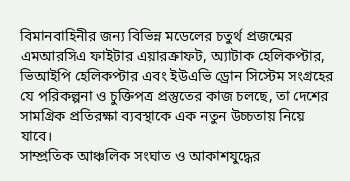বিমানবাহিনীর জন্য বিভিন্ন মডেলের চতুর্থ প্রজন্মের এমআরসিএ ফাইটার এয়ারক্রাফট, অ্যাটাক হেলিকপ্টার, ভিআইপি হেলিকপ্টার এবং ইউএভি ড্রোন সিস্টেম সংগ্রহের যে পরিকল্পনা ও চুক্তিপত্র প্রস্তুতের কাজ চলছে, তা দেশের সামগ্রিক প্রতিরক্ষা ব্যবস্থাকে এক নতুন উচ্চতায় নিয়ে যাবে।
সাম্প্রতিক আঞ্চলিক সংঘাত ও আকাশযুদ্ধের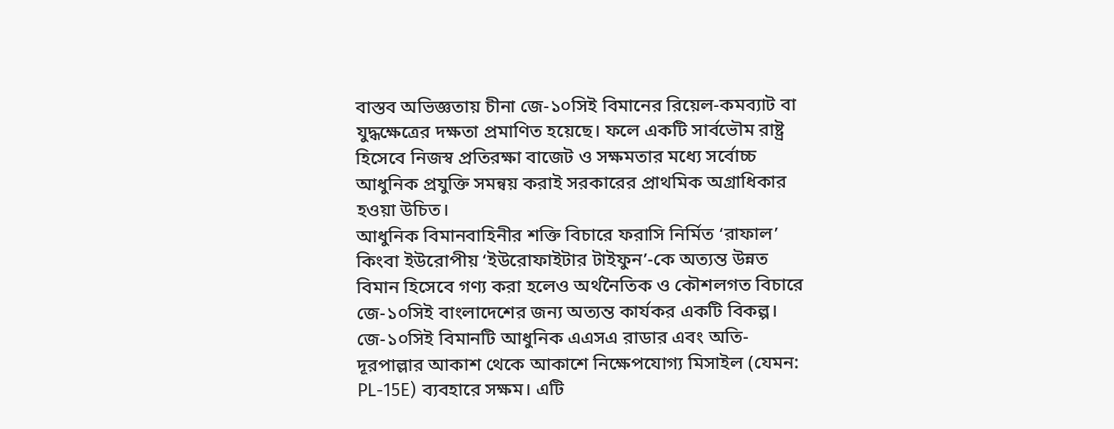বাস্তব অভিজ্ঞতায় চীনা জে-১০সিই বিমানের রিয়েল-কমব্যাট বা যুদ্ধক্ষেত্রের দক্ষতা প্রমাণিত হয়েছে। ফলে একটি সার্বভৌম রাষ্ট্র হিসেবে নিজস্ব প্রতিরক্ষা বাজেট ও সক্ষমতার মধ্যে সর্বোচ্চ আধুনিক প্রযুক্তি সমন্বয় করাই সরকারের প্রাথমিক অগ্রাধিকার হওয়া উচিত।
আধুনিক বিমানবাহিনীর শক্তি বিচারে ফরাসি নির্মিত ‘রাফাল’ কিংবা ইউরোপীয় ‘ইউরোফাইটার টাইফুন’-কে অত্যন্ত উন্নত বিমান হিসেবে গণ্য করা হলেও অর্থনৈতিক ও কৌশলগত বিচারে জে-১০সিই বাংলাদেশের জন্য অত্যন্ত কার্যকর একটি বিকল্প।
জে-১০সিই বিমানটি আধুনিক এএসএ রাডার এবং অতি-দূরপাল্লার আকাশ থেকে আকাশে নিক্ষেপযোগ্য মিসাইল (যেমন: PL-15E) ব্যবহারে সক্ষম। এটি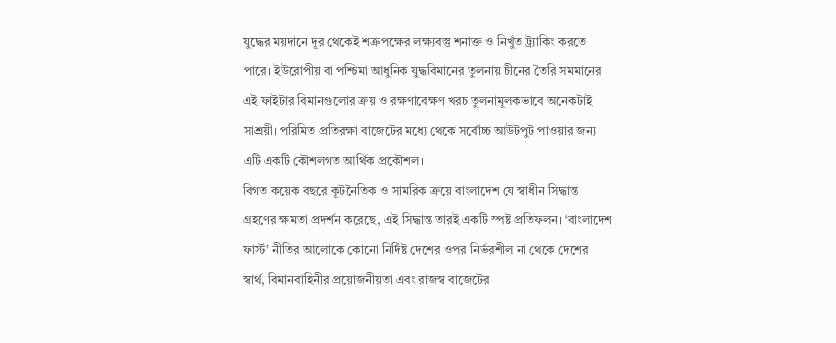যুদ্ধের ময়দানে দূর থেকেই শত্রুপক্ষের লক্ষ্যবস্তু শনাক্ত ও নিখুঁত ট্র্যাকিং করতে পারে। ইউরোপীয় বা পশ্চিমা আধুনিক যুদ্ধবিমানের তুলনায় চীনের তৈরি সমমানের এই ফাইটার বিমানগুলোর ক্রয় ও রক্ষণাবেক্ষণ খরচ তুলনামূলকভাবে অনেকটাই সাশ্রয়ী। পরিমিত প্রতিরক্ষা বাজেটের মধ্যে থেকে সর্বোচ্চ আউটপুট পাওয়ার জন্য এটি একটি কৌশলগত আর্থিক প্রকৌশল।
বিগত কয়েক বছরে কূটনৈতিক ও সামরিক ক্রয়ে বাংলাদেশ যে স্বাধীন সিদ্ধান্ত গ্রহণের ক্ষমতা প্রদর্শন করেছে, এই সিদ্ধান্ত তারই একটি স্পষ্ট প্রতিফলন। ‘বাংলাদেশ ফার্স্ট’ নীতির আলোকে কোনো নির্দিষ্ট দেশের ওপর নির্ভরশীল না থেকে দেশের স্বার্থ, বিমানবাহিনীর প্রয়োজনীয়তা এবং রাজস্ব বাজেটের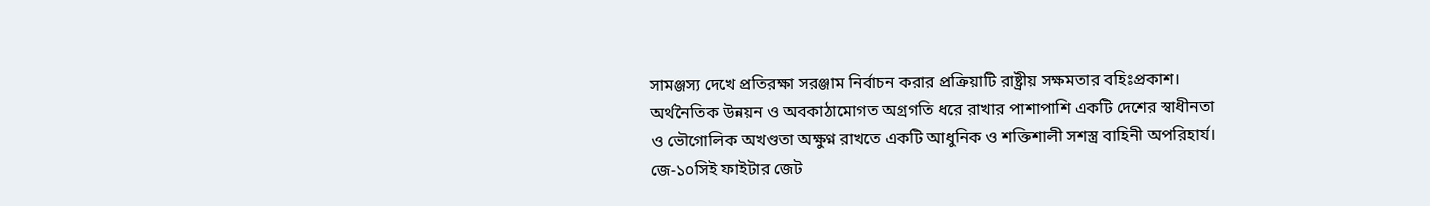সামঞ্জস্য দেখে প্রতিরক্ষা সরঞ্জাম নির্বাচন করার প্রক্রিয়াটি রাষ্ট্রীয় সক্ষমতার বহিঃপ্রকাশ।
অর্থনৈতিক উন্নয়ন ও অবকাঠামোগত অগ্রগতি ধরে রাখার পাশাপাশি একটি দেশের স্বাধীনতা ও ভৌগোলিক অখণ্ডতা অক্ষুণ্ন রাখতে একটি আধুনিক ও শক্তিশালী সশস্ত্র বাহিনী অপরিহার্য। জে-১০সিই ফাইটার জেট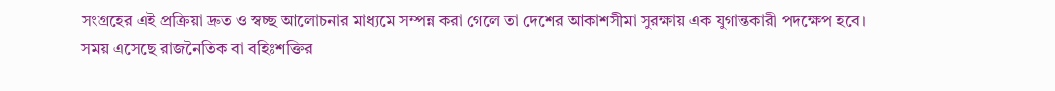সংগ্রহের এই প্রক্রিয়া দ্রুত ও স্বচ্ছ আলোচনার মাধ্যমে সম্পন্ন করা গেলে তা দেশের আকাশসীমা সুরক্ষায় এক যুগান্তকারী পদক্ষেপ হবে।
সময় এসেছে রাজনৈতিক বা বহিঃশক্তির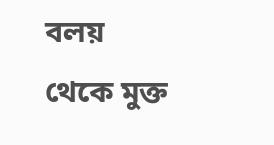বলয় থেকে মুক্ত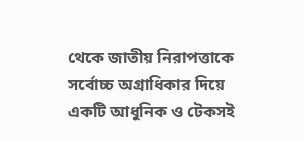থেকে জাতীয় নিরাপত্তাকে সর্বোচ্চ অগ্রাধিকার দিয়ে একটি আধুনিক ও টেকসই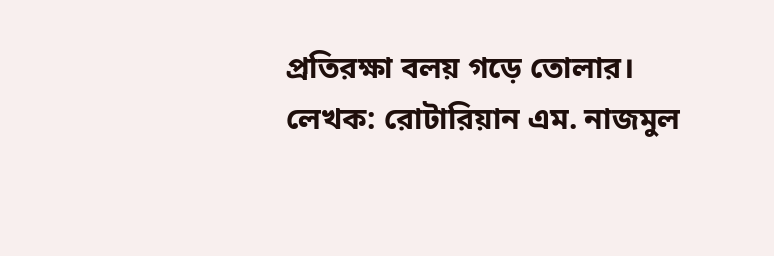প্রতিরক্ষা বলয় গড়ে তোলার।
লেখক: রোটারিয়ান এম. নাজমুল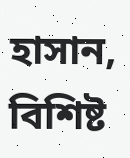হাসান, বিশিষ্ট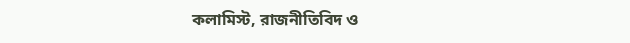কলামিস্ট, রাজনীতিবিদ ও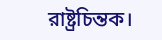রাষ্ট্রচিন্তক।